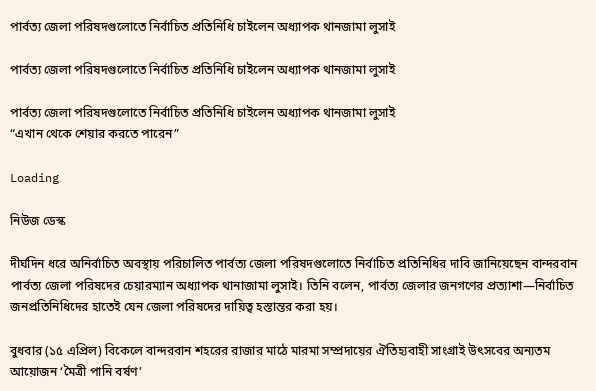পার্বত্য জেলা পরিষদগুলোতে নির্বাচিত প্রতিনিধি চাইলেন অধ্যাপক থানজামা লুসাই

পার্বত্য জেলা পরিষদগুলোতে নির্বাচিত প্রতিনিধি চাইলেন অধ্যাপক থানজামা লুসাই

পার্বত্য জেলা পরিষদগুলোতে নির্বাচিত প্রতিনিধি চাইলেন অধ্যাপক থানজামা লুসাই
“এখান থেকে শেয়ার করতে পারেন”

Loading

নিউজ ডেস্ক

দীর্ঘদিন ধরে অনির্বাচিত অবস্থায় পরিচালিত পার্বত্য জেলা পরিষদগুলোতে নির্বাচিত প্রতিনিধির দাবি জানিয়েছেন বান্দরবান পার্বত্য জেলা পরিষদের চেয়ারম্যান অধ্যাপক থানাজামা লুসাই। তিনি বলেন, পার্বত্য জেলার জনগণের প্রত্যাশা—নির্বাচিত জনপ্রতিনিধিদের হাতেই যেন জেলা পরিষদের দায়িত্ব হস্তান্তর করা হয়।

বুধবার (১৫ এপ্রিল) বিকেলে বান্দরবান শহরের রাজার মাঠে মারমা সম্প্রদায়ের ঐতিহ্যবাহী সাংগ্রাই উৎসবের অন্যতম আয়োজন ‘মৈত্রী পানি বর্ষণ’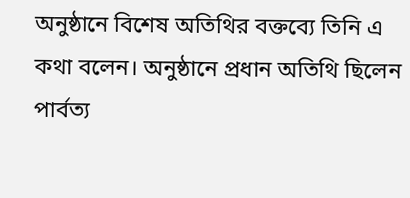অনুষ্ঠানে বিশেষ অতিথির বক্তব্যে তিনি এ কথা বলেন। অনুষ্ঠানে প্রধান অতিথি ছিলেন পার্বত্য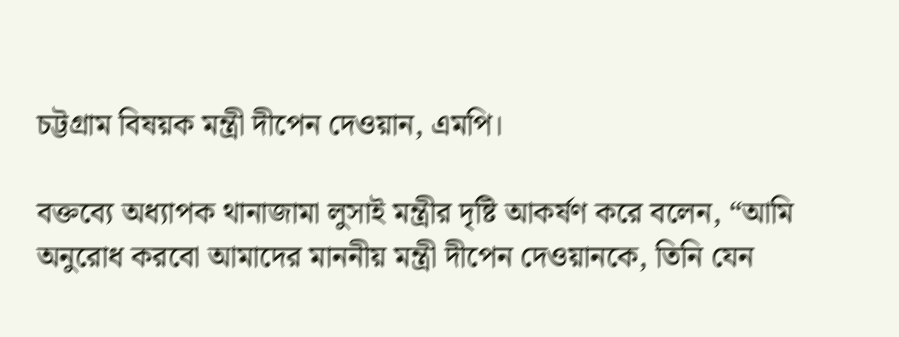চট্টগ্রাম বিষয়ক মন্ত্রী দীপেন দেওয়ান, এমপি।

বক্তব্যে অধ্যাপক থানাজামা লুসাই মন্ত্রীর দৃষ্টি আকর্ষণ করে বলেন, “আমি অনুরোধ করবো আমাদের মাননীয় মন্ত্রী দীপেন দেওয়ানকে, তিনি যেন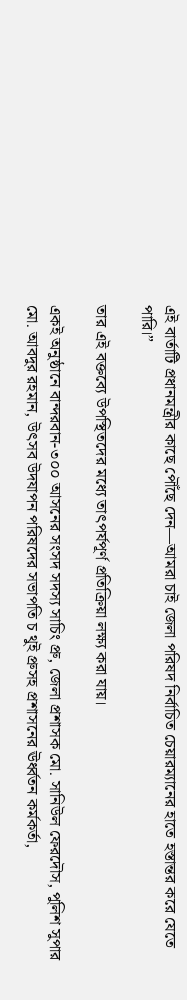এই বার্তাটি প্রধানমন্ত্রীর কাছে পৌঁছে দেন—আমরা চাই জেলা পরিষদ নির্বাচিত চেয়ারম্যানের হাতে হস্তান্তর করে যেতে পারি।”

তার এই বক্তব্যে উপস্থিতদের মধ্যে তাৎপর্যপূর্ণ প্রতিক্রিয়া লক্ষ্য করা যায়।

একই অনুষ্ঠানে বান্দরবান-৩০০ আসনের সংসদ সদস্য সাচিং প্রু, জেলা প্রশাসক মো. সানিউল ফেরদৌস, পুলিশ সুপার মো. আবদুর রহমান, উৎসব উদযাপন পরিষদের সভাপতি চ থুই প্রুসহ প্রশাসনের ঊর্ধ্বতন কর্মকর্তা,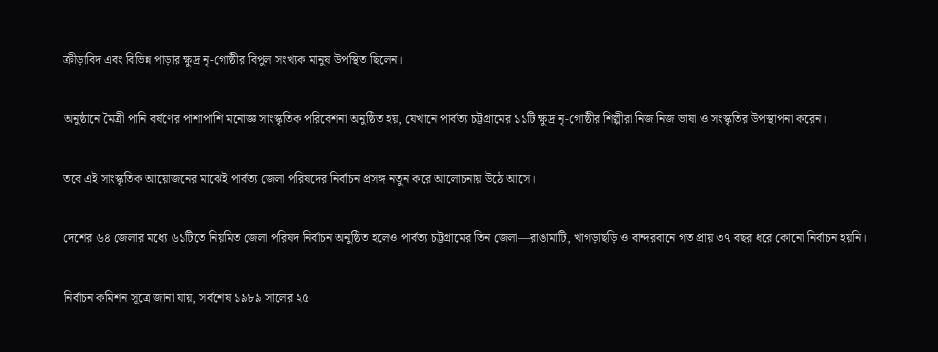ক্রীড়াবিদ এবং বিভিন্ন পাড়ার ক্ষুদ্র নৃ-গোষ্ঠীর বিপুল সংখ্যক মানুষ উপস্থিত ছিলেন।

অনুষ্ঠানে মৈত্রী পানি বর্ষণের পাশাপাশি মনোজ্ঞ সাংস্কৃতিক পরিবেশনা অনুষ্ঠিত হয়, যেখানে পার্বত্য চট্টগ্রামের ১১টি ক্ষুদ্র নৃ-গোষ্ঠীর শিল্পীরা নিজ নিজ ভাষা ও সংস্কৃতির উপস্থাপনা করেন।

তবে এই সাংস্কৃতিক আয়োজনের মাঝেই পার্বত্য জেলা পরিষদের নির্বাচন প্রসঙ্গ নতুন করে আলোচনায় উঠে আসে।

দেশের ৬৪ জেলার মধ্যে ৬১টিতে নিয়মিত জেলা পরিষদ নির্বাচন অনুষ্ঠিত হলেও পার্বত্য চট্টগ্রামের তিন জেলা—রাঙামাটি, খাগড়াছড়ি ও বান্দরবানে গত প্রায় ৩৭ বছর ধরে কোনো নির্বাচন হয়নি।

নির্বাচন কমিশন সূত্রে জানা যায়, সর্বশেষ ১৯৮৯ সালের ২৫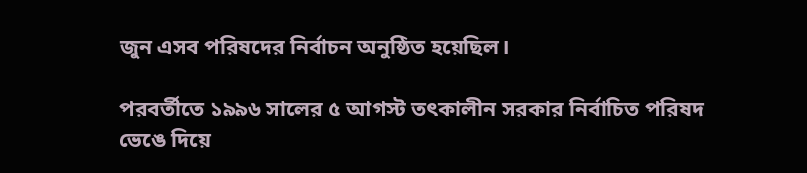জুন এসব পরিষদের নির্বাচন অনুষ্ঠিত হয়েছিল।

পরবর্তীতে ১৯৯৬ সালের ৫ আগস্ট তৎকালীন সরকার নির্বাচিত পরিষদ ভেঙে দিয়ে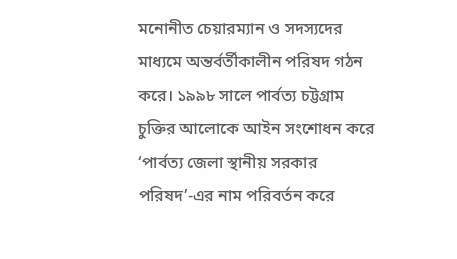মনোনীত চেয়ারম্যান ও সদস্যদের মাধ্যমে অন্তর্বর্তীকালীন পরিষদ গঠন করে। ১৯৯৮ সালে পার্বত্য চট্টগ্রাম চুক্তির আলোকে আইন সংশোধন করে ‘পার্বত্য জেলা স্থানীয় সরকার পরিষদ’-এর নাম পরিবর্তন করে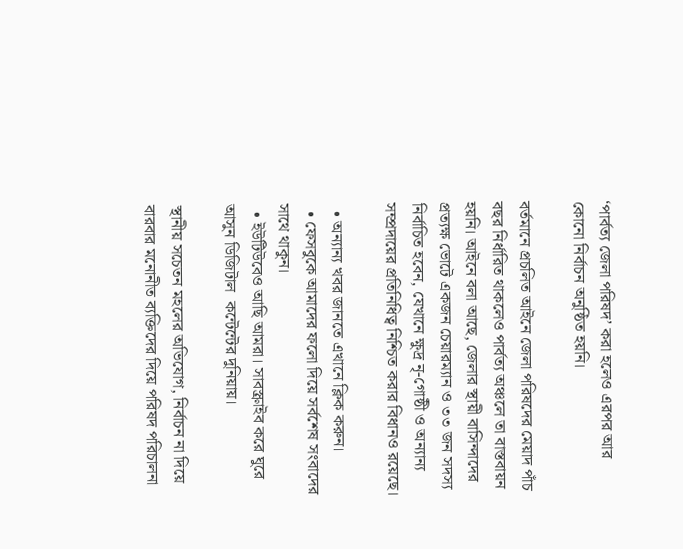‘পার্বত্য জেলা পরিষদ’ করা হলেও এরপর আর কোনো নির্বাচন অনুষ্ঠিত হয়নি।

বর্তমানে প্রচলিত আইনে জেলা পরিষদের মেয়াদ পাঁচ বছর নির্ধারিত থাকলেও পার্বত্য অঞ্চলে তা বাস্তবায়ন হয়নি। আইনে বলা আছে, জেলার স্থায়ী বাসিন্দাদের প্রত্যক্ষ ভোটে একজন চেয়ারম্যান ও ৩৩ জন সদস্য নির্বাচিত হবেন, যেখানে ক্ষুদ্র নৃ-গোষ্ঠী ও অন্যান্য সম্প্রদায়ের প্রতিনিধিত্ব নিশ্চিত করার বিধানও রয়েছে।

  • অন্যান্য খবর জানতে এখানে ক্লিক করুন।
  • ফেসবুকে আমাদের ফলো দিয়ে সর্বশেষ সংবাদের সাথে থাকুন।
  • ইউটিউবেও আছি আমরা। সাবস্ক্রাইব করে ঘুরে আসুন ডিজিটাল  কন্টেন্টের দুনিয়ায়।

স্থানীয় সচেতন মহলের অভিযোগ, নির্বাচন না দিয়ে বারবার মনোনীত ব্যক্তিদের দিয়ে পরিষদ পরিচালনা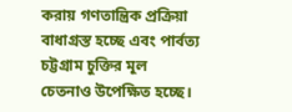করায় গণতান্ত্রিক প্রক্রিয়া বাধাগ্রস্ত হচ্ছে এবং পার্বত্য চট্টগ্রাম চুক্তির মূল চেতনাও উপেক্ষিত হচ্ছে।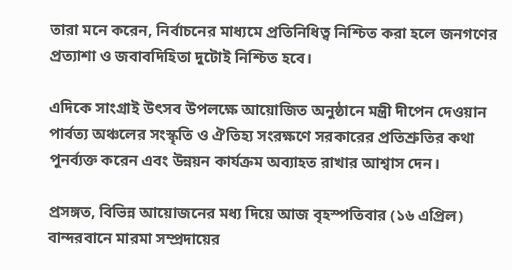তারা মনে করেন, নির্বাচনের মাধ্যমে প্রতিনিধিত্ব নিশ্চিত করা হলে জনগণের প্রত্যাশা ও জবাবদিহিতা দুটোই নিশ্চিত হবে।

এদিকে সাংগ্রাই উৎসব উপলক্ষে আয়োজিত অনুষ্ঠানে মন্ত্রী দীপেন দেওয়ান পার্বত্য অঞ্চলের সংস্কৃতি ও ঐতিহ্য সংরক্ষণে সরকারের প্রতিশ্রুতির কথা পুনর্ব্যক্ত করেন এবং উন্নয়ন কার্যক্রম অব্যাহত রাখার আশ্বাস দেন।

প্রসঙ্গত, বিভিন্ন আয়োজনের মধ্য দিয়ে আজ বৃহস্পতিবার (১৬ এপ্রিল) বান্দরবানে মারমা সম্প্রদায়ের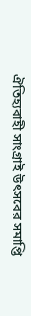ঐতিহ্যবাহী সাংগ্রাই উৎসবের সমাপ্তি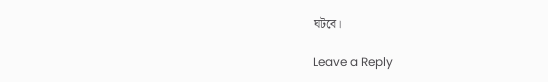ঘটবে।

Leave a Reply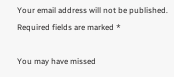Your email address will not be published. Required fields are marked *

You may have missed